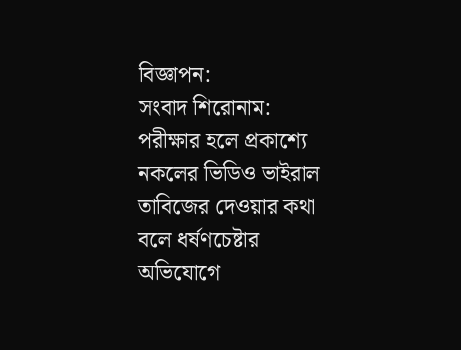বিজ্ঞাপন:
সংবাদ শিরোনাম:
পরীক্ষার হলে প্রকাশ্যে নকলের ভিডিও ভাইরাল তাবিজের দেওয়ার কথা বলে ধর্ষণচেষ্টার অভিযোগে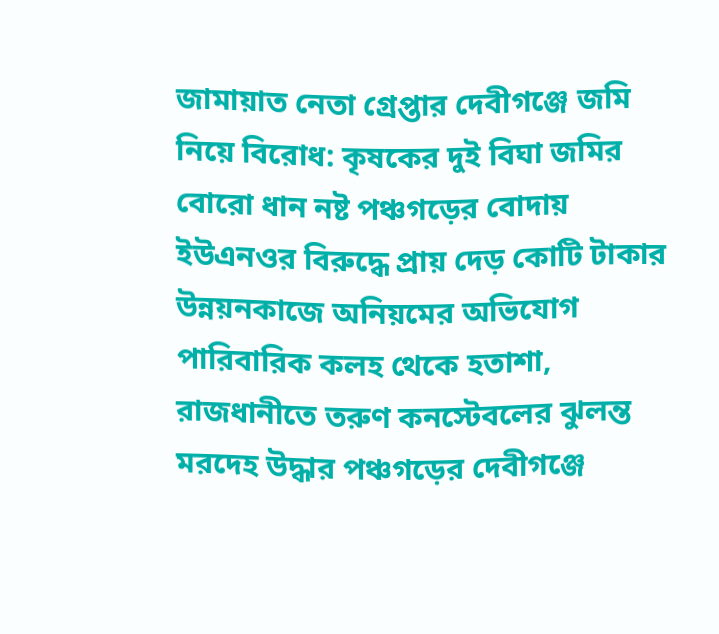জামায়াত নেতা গ্রেপ্তার দেবীগঞ্জে জমি নিয়ে বিরোধ: কৃষকের দুই বিঘা জমির বোরো ধান নষ্ট পঞ্চগড়ের বোদায় ইউএনওর বিরুদ্ধে প্রায় দেড় কোটি টাকার উন্নয়নকাজে অনিয়মের অভিযোগ পারিবারিক কলহ থেকে হতাশা, রাজধানীতে তরুণ কনস্টেবলের ঝুলন্ত মরদেহ উদ্ধার পঞ্চগড়ের দেবীগঞ্জে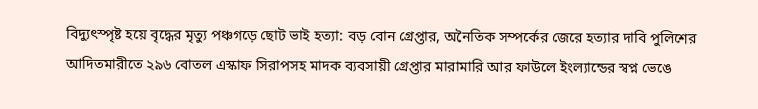বিদ্যুৎস্পৃষ্ট হয়ে বৃদ্ধের মৃত্যু পঞ্চগড়ে ছোট ভাই হত্যা: বড় বোন গ্রেপ্তার, অনৈতিক সম্পর্কের জেরে হত্যার দাবি পুলিশের আদিতমারীতে ২৯৬ বোতল এস্কাফ সিরাপসহ মাদক ব্যবসায়ী গ্রেপ্তার মারামারি আর ফাউলে ইংল্যান্ডের স্বপ্ন ভেঙে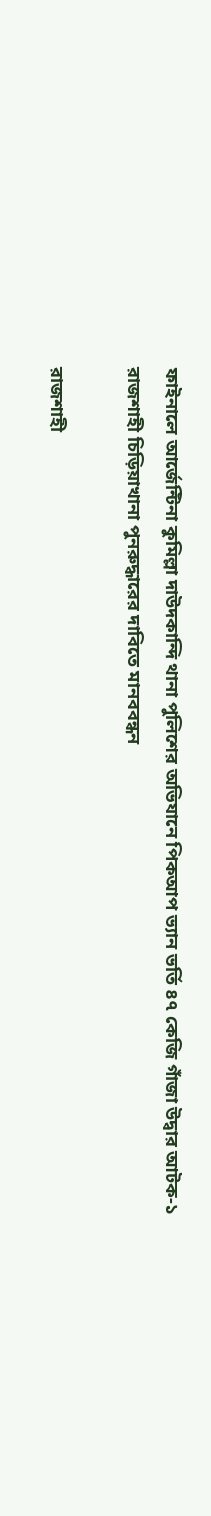ফাইনালে আর্জেন্টিনা কুমিল্লা দাউদকান্দি থানা পুলিশের অভিযানে পিকআপ ভ্যান ভর্তি ৪৭ কেজি গাঁজা উদ্বার আটক-১
রাজশাহী চিড়িয়াখানা পুনরুদ্ধারের দাবিতে মানববন্ধন

রাজশাহী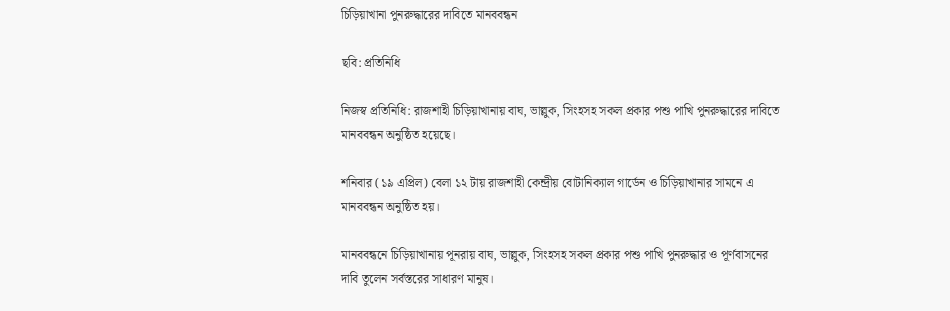চিড়িয়াখানা পুনরুদ্ধারের দাবিতে মানববন্ধন

ছবি: প্রতিনিধি

নিজস্ব প্রতিনিধি: রাজশাহী চিড়িয়াখানায় বাঘ, ভাল্লুক, সিংহসহ সকল প্রকার পশু পাখি পুনরুদ্ধারের দাবিতে মানববন্ধন অনুষ্ঠিত হয়েছে।

শনিবার (১৯ এপ্রিল) বেলা ১২ টায় রাজশাহী কেন্দ্রীয় বোটানিক্যাল গার্ডেন ও চিড়িয়াখানার সামনে এ মানববন্ধন অনুষ্ঠিত হয়।

মানববন্ধনে চিড়িয়াখানায় পূনরায় বাঘ, ভাল্লুক, সিংহসহ সকল প্রকার পশু পাখি পুনরুদ্ধার ও পূর্ণবাসনের দাবি তুলেন সর্বস্তরের সাধারণ মানুষ।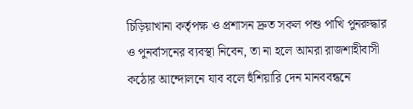চিড়িয়াখানা কর্তৃপক্ষ ও প্রশাসন দ্রুত সকল পশু পাখি পুনরুদ্ধার ও পুনর্বাসনের ব্যবস্থা নিবেন, তা না হলে আমরা রাজশাহীবাসী কঠোর আন্দোলনে যাব বলে হুঁশিয়ারি দেন মানববন্ধনে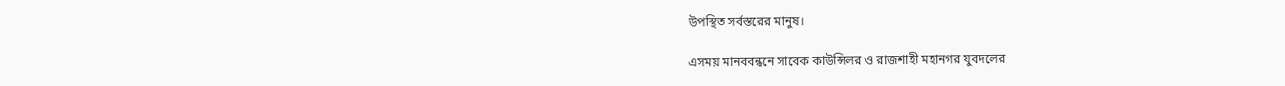উপস্থিত সর্বস্তরের মানুষ।

এসময় মানববন্ধনে সাবেক কাউন্সিলর ও রাজশাহী মহানগর যুবদলের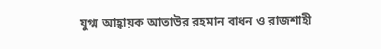যুগ্ম আহ্বায়ক আতাউর রহমান বাধন ও রাজশাহী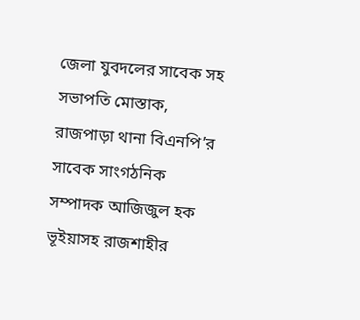জেলা যুবদলের সাবেক সহ সভাপতি মোস্তাক, রাজপাড়া থানা বিএনপি’র সাবেক সাংগঠনিক সম্পাদক আজিজুল হক ভূইয়াসহ রাজশাহীর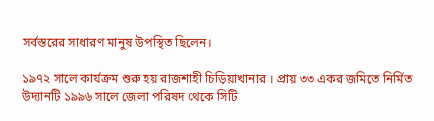সর্বস্তরের সাধারণ মানুষ উপস্থিত ছিলেন।

১৯৭২ সালে কার্যক্রম শুরু হয় রাজশাহী চিড়িয়াখানার । প্রায় ৩৩ একর জমিতে নির্মিত উদ্যানটি ১৯৯৬ সালে জেলা পরিষদ থেকে সিটি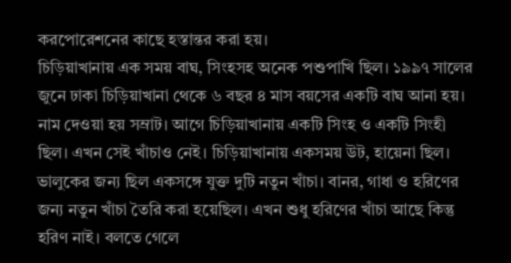করপোরেশনের কাছে হস্তান্তর করা হয়।
চিড়িয়াখানায় এক সময় বাঘ, সিংহসহ অনেক পশুপাখি ছিল। ১৯৯৭ সালের জুনে ঢাকা চিড়িয়াখানা থেকে ৬ বছর ৪ মাস বয়সের একটি বাঘ আনা হয়। নাম দেওয়া হয় সম্রাট। আগে চিড়িয়াখানায় একটি সিংহ ও একটি সিংহী ছিল। এখন সেই খাঁচাও নেই। চিড়িয়াখানায় একসময় উট, হায়েনা ছিল। ভালুকের জন্য ছিল একসঙ্গে যুক্ত দুটি নতুন খাঁচা। বানর, গাধা ও হরিণের জন্য নতুন খাঁচা তৈরি করা হয়েছিল। এখন শুধু হরিণের খাঁচা আছে কিন্তু হরিণ নাই। বলতে গেলে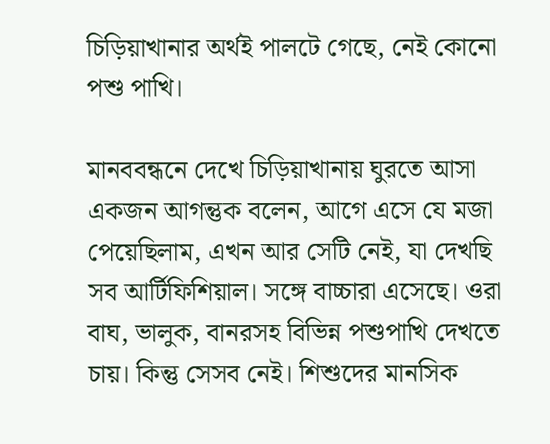চিড়িয়াখানার অর্থই পালটে গেছে, নেই কোনো পশু পাখি।

মানববন্ধনে দেখে চিড়িয়াখানায় ঘুরতে আসা একজন আগন্তুক বলেন, আগে এসে যে মজা পেয়েছিলাম, এখন আর সেটি নেই, যা দেখছি সব আর্টিফিশিয়াল। সঙ্গে বাচ্চারা এসেছে। ওরা বাঘ, ভালুক, বানরসহ বিভিন্ন পশুপাখি দেখতে চায়। কিন্তু সেসব নেই। শিশুদের মানসিক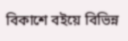বিকাশে বইয়ে বিভিন্ন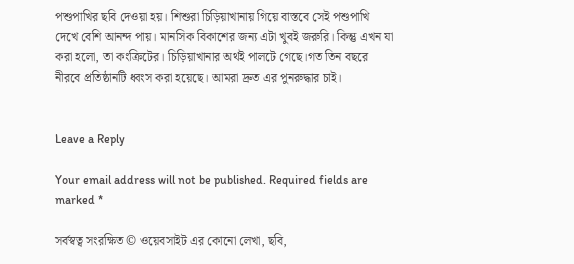পশুপাখির ছবি দেওয়া হয়। শিশুরা চিড়িয়াখানায় গিয়ে বাস্তবে সেই পশুপাখি দেখে বেশি আনন্দ পায়। মানসিক বিকাশের জন্য এটা খুবই জরুরি। কিন্তু এখন যা করা হলো, তা কংক্রিটের। চিড়িয়াখানার অর্থই পালটে গেছে।গত তিন বছরে নীরবে প্রতিষ্ঠানটি ধ্বংস করা হয়েছে। আমরা দ্রুত এর পুনরুদ্ধার চাই।


Leave a Reply

Your email address will not be published. Required fields are marked *

সর্বস্বত্ব সংরক্ষিত © ওয়েবসাইট এর কোনো লেখা, ছবি,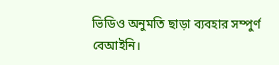ভিডিও অনুমতি ছাড়া ব্যবহার সম্পুর্ণ বেআইনি।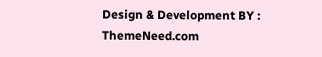Design & Development BY : ThemeNeed.com